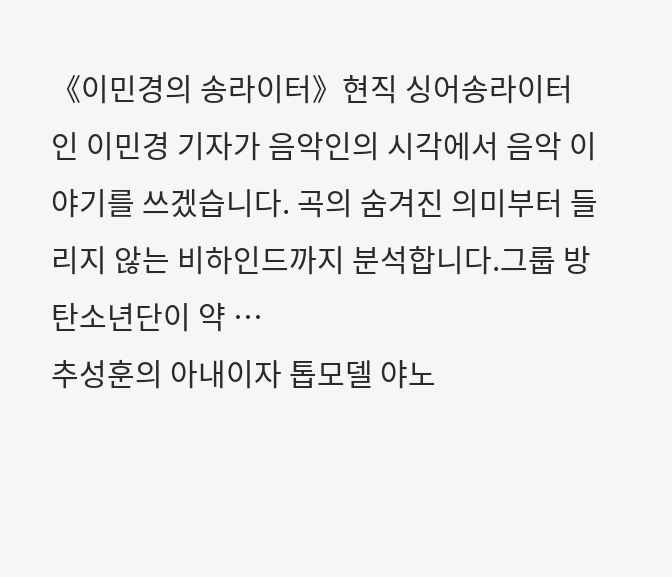《이민경의 송라이터》현직 싱어송라이터인 이민경 기자가 음악인의 시각에서 음악 이야기를 쓰겠습니다. 곡의 숨겨진 의미부터 들리지 않는 비하인드까지 분석합니다.그룹 방탄소년단이 약 …
추성훈의 아내이자 톱모델 야노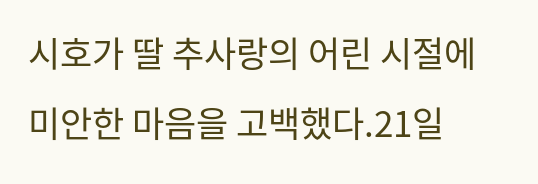시호가 딸 추사랑의 어린 시절에 미안한 마음을 고백했다.21일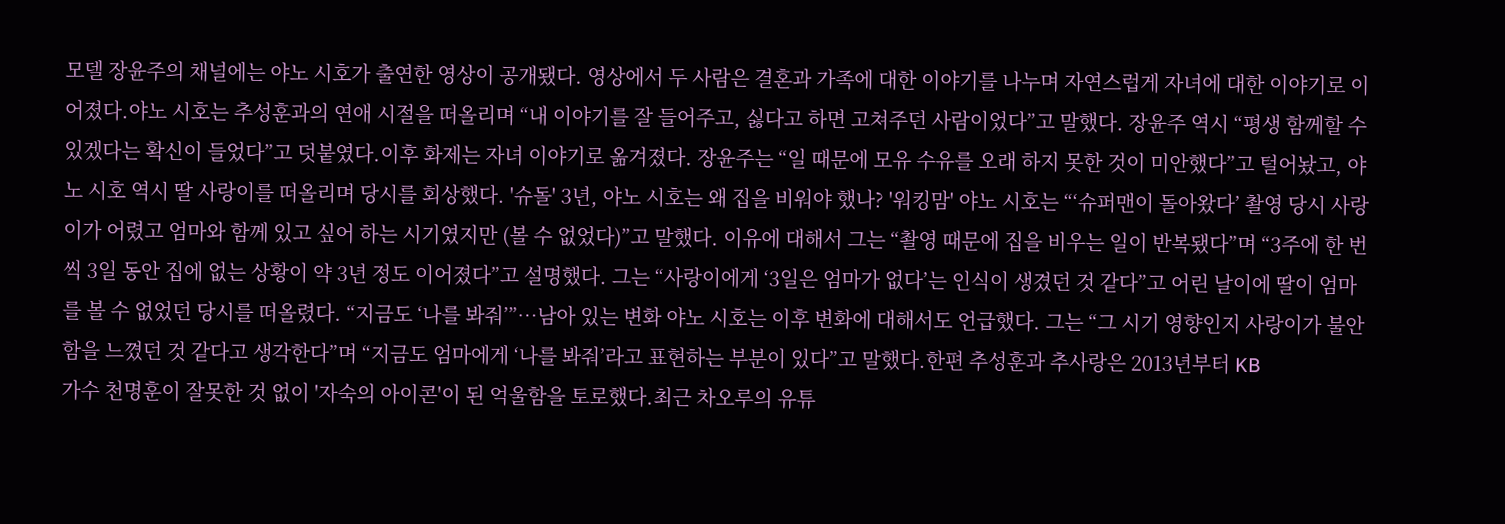모델 장윤주의 채널에는 야노 시호가 출연한 영상이 공개됐다. 영상에서 두 사람은 결혼과 가족에 대한 이야기를 나누며 자연스럽게 자녀에 대한 이야기로 이어졌다.야노 시호는 추성훈과의 연애 시절을 떠올리며 “내 이야기를 잘 들어주고, 싫다고 하면 고쳐주던 사람이었다”고 말했다. 장윤주 역시 “평생 함께할 수 있겠다는 확신이 들었다”고 덧붙였다.이후 화제는 자녀 이야기로 옮겨졌다. 장윤주는 “일 때문에 모유 수유를 오래 하지 못한 것이 미안했다”고 털어놨고, 야노 시호 역시 딸 사랑이를 떠올리며 당시를 회상했다. '슈돌' 3년, 야노 시호는 왜 집을 비워야 했나? '워킹맘' 야노 시호는 “‘슈퍼맨이 돌아왔다’ 촬영 당시 사랑이가 어렸고 엄마와 함께 있고 싶어 하는 시기였지만 (볼 수 없었다)”고 말했다. 이유에 대해서 그는 “촬영 때문에 집을 비우는 일이 반복됐다”며 “3주에 한 번씩 3일 동안 집에 없는 상황이 약 3년 정도 이어졌다”고 설명했다. 그는 “사랑이에게 ‘3일은 엄마가 없다’는 인식이 생겼던 것 같다”고 어린 날이에 딸이 엄마를 볼 수 없었던 당시를 떠올렸다. “지금도 ‘나를 봐줘’”…남아 있는 변화 야노 시호는 이후 변화에 대해서도 언급했다. 그는 “그 시기 영향인지 사랑이가 불안함을 느꼈던 것 같다고 생각한다”며 “지금도 엄마에게 ‘나를 봐줘’라고 표현하는 부분이 있다”고 말했다.한편 추성훈과 추사랑은 2013년부터 KB
가수 천명훈이 잘못한 것 없이 '자숙의 아이콘'이 된 억울함을 토로했다.최근 차오루의 유튜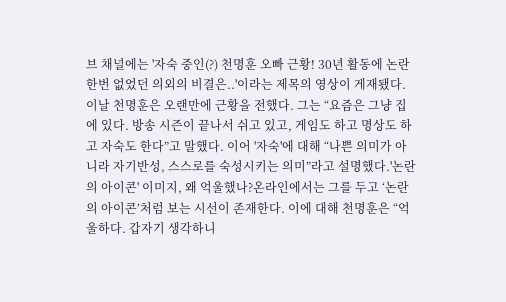브 채널에는 '자숙 중인(?) 천명훈 오빠 근황! 30년 활동에 논란 한번 없었던 의외의 비결은..'이라는 제목의 영상이 게재됐다. 이날 천명훈은 오랜만에 근황을 전했다. 그는 “요즘은 그냥 집에 있다. 방송 시즌이 끝나서 쉬고 있고, 게임도 하고 명상도 하고 자숙도 한다”고 말했다. 이어 '자숙'에 대해 “나쁜 의미가 아니라 자기반성, 스스로를 숙성시키는 의미”라고 설명했다.'논란의 아이콘' 이미지, 왜 억울했나?온라인에서는 그를 두고 ‘논란의 아이콘’처럼 보는 시선이 존재한다. 이에 대해 천명훈은 “억울하다. 갑자기 생각하니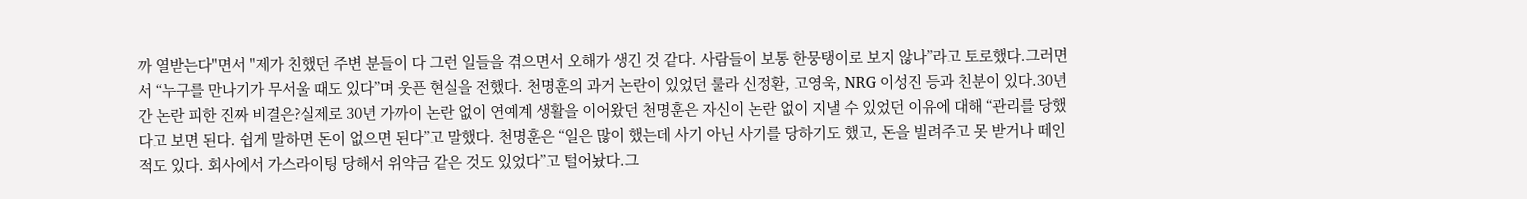까 열받는다"면서 "제가 친했던 주변 분들이 다 그런 일들을 겪으면서 오해가 생긴 것 같다. 사람들이 보통 한뭉탱이로 보지 않나”라고 토로했다.그러면서 “누구를 만나기가 무서울 때도 있다”며 웃픈 현실을 전했다. 천명훈의 과거 논란이 있었던 룰라 신정환, 고영욱, NRG 이성진 등과 친분이 있다.30년간 논란 피한 진짜 비결은?실제로 30년 가까이 논란 없이 연예계 생활을 이어왔던 천명훈은 자신이 논란 없이 지낼 수 있었던 이유에 대해 “관리를 당했다고 보면 된다. 쉽게 말하면 돈이 없으면 된다”고 말했다. 천명훈은 “일은 많이 했는데 사기 아닌 사기를 당하기도 했고, 돈을 빌려주고 못 받거나 떼인 적도 있다. 회사에서 가스라이팅 당해서 위약금 같은 것도 있었다”고 털어놨다.그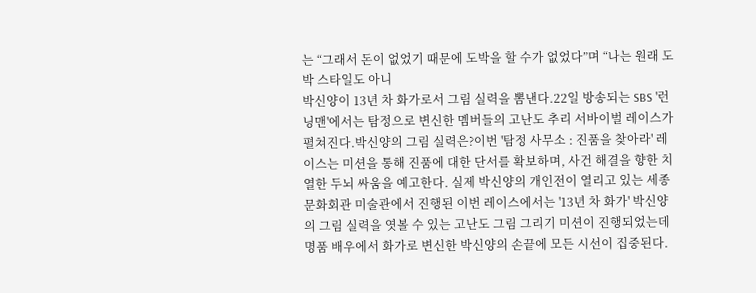는 “그래서 돈이 없었기 때문에 도박을 할 수가 없었다”며 “나는 원래 도박 스타일도 아니
박신양이 13년 차 화가로서 그림 실력을 뽐낸다.22일 방송되는 SBS '런닝맨'에서는 탐정으로 변신한 멤버들의 고난도 추리 서바이벌 레이스가 펼쳐진다.박신양의 그림 실력은?이번 '탐정 사무소 : 진품을 찾아라' 레이스는 미션을 통해 진품에 대한 단서를 확보하며, 사건 해결을 향한 치열한 두뇌 싸움을 예고한다. 실제 박신양의 개인전이 열리고 있는 세종문화회관 미술관에서 진행된 이번 레이스에서는 '13년 차 화가' 박신양의 그림 실력을 엿볼 수 있는 고난도 그림 그리기 미션이 진행되었는데 명품 배우에서 화가로 변신한 박신양의 손끝에 모든 시선이 집중된다.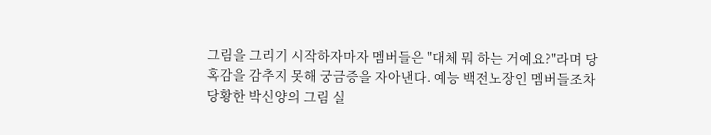그림을 그리기 시작하자마자 멤버들은 "대체 뭐 하는 거예요?"라며 당혹감을 감추지 못해 궁금증을 자아낸다. 예능 백전노장인 멤버들조차 당황한 박신양의 그림 실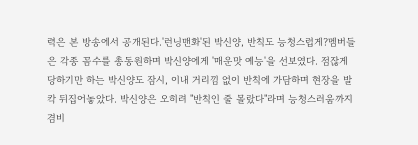력은 본 방송에서 공개된다.'런닝맨화'된 박신양, 반칙도 능청스럽게?멤버들은 각종 꼼수를 총동원하며 박신양에게 '매운맛 예능'을 선보였다. 점잖게 당하기만 하는 박신양도 잠시, 이내 거리낌 없이 반칙에 가담하며 현장을 발칵 뒤집어놓았다. 박신양은 오히려 "반칙인 줄 몰랐다"라며 능청스러움까지 겸비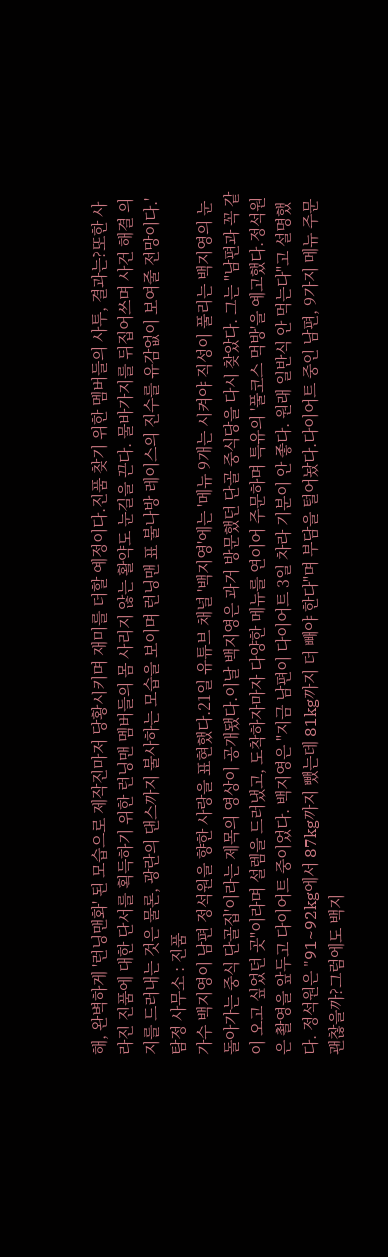해, 완벽하게 '런닝맨화' 된 모습으로 제작진마저 당황시키며 재미를 더할 예정이다.진품 찾기 위한 멤버들의 사투, 결과는?또한 사라진 진품에 대한 단서를 획득하기 위한 런닝맨 멤버들의 몸 사리지 않는 활약도 눈길을 끈다. 물바가지를 뒤집어쓰며 사건 해결 의지를 드러내는 것은 물론, 광란의 댄스까지 불사하는 모습을 보이며 런닝맨 표 불나방 레이스의 진수를 유감없이 보여줄 전망이다.'탐정 사무소 : 진품
가수 백지영이 남편 정석원을 향한 사랑을 표현했다.21일 유튜브 채널 '백지영'에는 '메뉴 9개는 시켜야 직성이 풀리는 백지영의 눈 돌아가는 중식 단골집'이라는 제목의 영상이 공개됐다.이날 백지영은 과거 방문했던 단골 중식당을 다시 찾았다. 그는 "남편과 꼭 같이 오고 싶었던 곳"이라며 설렘을 드러냈고, 도착하자마자 다양한 메뉴를 연이어 주문하며 특유의 '풀코스 먹방'을 예고했다.정석원은 촬영을 앞두고 다이어트 중이었다. 백지영은 "지금 남편이 다이어트 3일 차라 기분이 안 좋다. 원래 일반식 안 먹는다"고 설명했다. 정석원은 "91~92kg에서 87kg까지 뺐는데 81kg까지 더 빼야 한다"며 부담을 털어놨다.다이어트 중인 남편, 9가지 메뉴 주문 괜찮을까?그럼에도 백지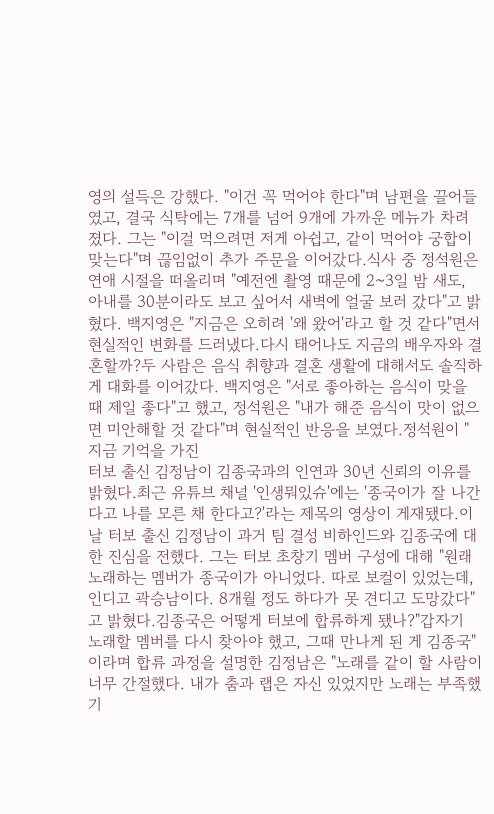영의 설득은 강했다. "이건 꼭 먹어야 한다"며 남편을 끌어들였고, 결국 식탁에는 7개를 넘어 9개에 가까운 메뉴가 차려졌다. 그는 "이걸 먹으려면 저게 아쉽고, 같이 먹어야 궁합이 맞는다"며 끊임없이 추가 주문을 이어갔다.식사 중 정석원은 연애 시절을 떠올리며 "예전엔 촬영 때문에 2~3일 밤 새도, 아내를 30분이라도 보고 싶어서 새벽에 얼굴 보러 갔다"고 밝혔다. 백지영은 "지금은 오히려 '왜 왔어'라고 할 것 같다"면서 현실적인 변화를 드러냈다.다시 태어나도 지금의 배우자와 결혼할까?두 사람은 음식 취향과 결혼 생활에 대해서도 솔직하게 대화를 이어갔다. 백지영은 "서로 좋아하는 음식이 맞을 때 제일 좋다"고 했고, 정석원은 "내가 해준 음식이 맛이 없으면 미안해할 것 같다"며 현실적인 반응을 보였다.정석원이 "지금 기억을 가진
터보 출신 김정남이 김종국과의 인연과 30년 신뢰의 이유를 밝혔다.최근 유튜브 채널 '인생뭐있슈'에는 '종국이가 잘 나간다고 나를 모른 채 한다고?'라는 제목의 영상이 게재됐다.이날 터보 출신 김정남이 과거 팀 결성 비하인드와 김종국에 대한 진심을 전했다. 그는 터보 초창기 멤버 구성에 대해 "원래 노래하는 멤버가 종국이가 아니었다. 따로 보컬이 있었는데, 인디고 곽승남이다. 8개월 정도 하다가 못 견디고 도망갔다"고 밝혔다.김종국은 어떻게 터보에 합류하게 됐나?"갑자기 노래할 멤버를 다시 찾아야 했고, 그때 만나게 된 게 김종국"이라며 합류 과정을 설명한 김정남은 "노래를 같이 할 사람이 너무 간절했다. 내가 춤과 랩은 자신 있었지만 노래는 부족했기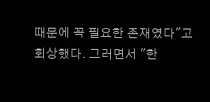때문에 꼭 필요한 존재였다"고 회상했다. 그러면서 "한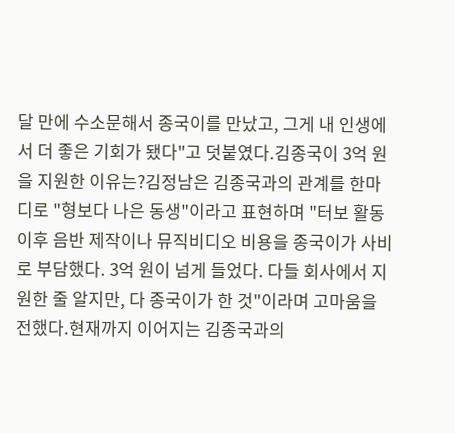달 만에 수소문해서 종국이를 만났고, 그게 내 인생에서 더 좋은 기회가 됐다"고 덧붙였다.김종국이 3억 원을 지원한 이유는?김정남은 김종국과의 관계를 한마디로 "형보다 나은 동생"이라고 표현하며 "터보 활동 이후 음반 제작이나 뮤직비디오 비용을 종국이가 사비로 부담했다. 3억 원이 넘게 들었다. 다들 회사에서 지원한 줄 알지만, 다 종국이가 한 것"이라며 고마움을 전했다.현재까지 이어지는 김종국과의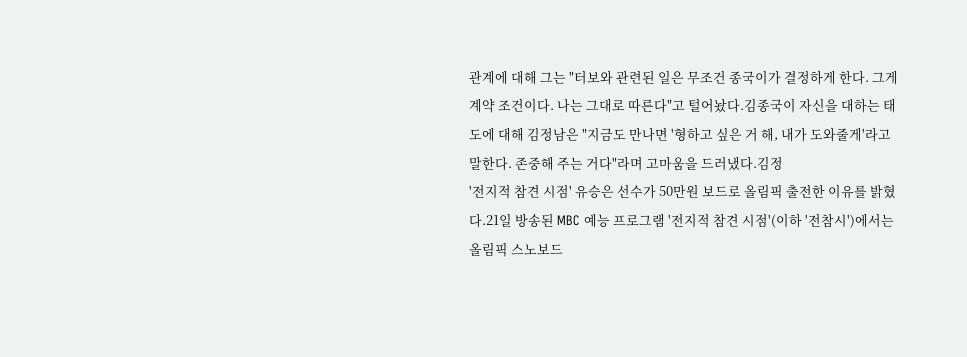관계에 대해 그는 "터보와 관련된 일은 무조건 종국이가 결정하게 한다. 그게 계약 조건이다. 나는 그대로 따른다"고 털어놨다.김종국이 자신을 대하는 태도에 대해 김정남은 "지금도 만나면 '형하고 싶은 거 해, 내가 도와줄게'라고 말한다. 존중해 주는 거다"라며 고마움을 드러냈다.김정
'전지적 참견 시점' 유승은 선수가 50만원 보드로 올림픽 출전한 이유를 밝혔다.21일 방송된 MBC 예능 프로그램 '전지적 참견 시점'(이하 '전참시')에서는 올림픽 스노보드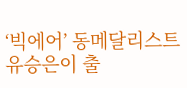‘빅에어’ 동메달리스트 유승은이 출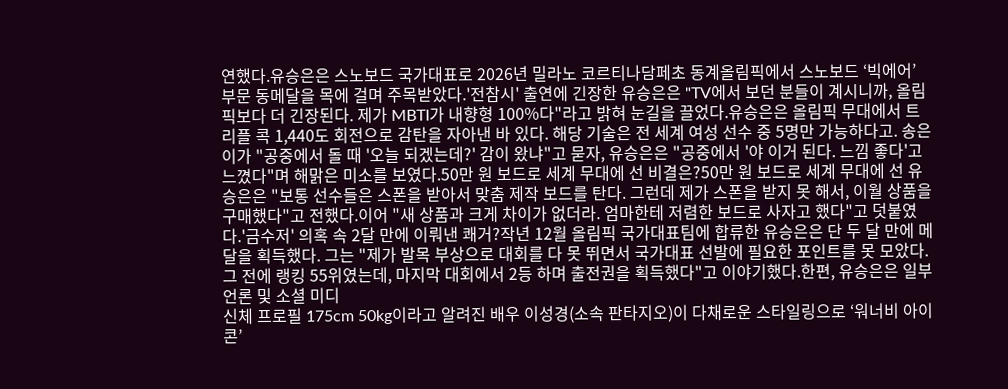연했다.유승은은 스노보드 국가대표로 2026년 밀라노 코르티나담페초 동계올림픽에서 스노보드 ‘빅에어’ 부문 동메달을 목에 걸며 주목받았다.'전참시' 출연에 긴장한 유승은은 "TV에서 보던 분들이 계시니까, 올림픽보다 더 긴장된다. 제가 MBTI가 내향형 100%다"라고 밝혀 눈길을 끌었다.유승은은 올림픽 무대에서 트리플 콕 1,440도 회전으로 감탄을 자아낸 바 있다. 해당 기술은 전 세계 여성 선수 중 5명만 가능하다고. 송은이가 "공중에서 돌 때 '오늘 되겠는데?' 감이 왔냐"고 묻자, 유승은은 "공중에서 '야 이거 된다. 느낌 좋다'고 느꼈다"며 해맑은 미소를 보였다.50만 원 보드로 세계 무대에 선 비결은?50만 원 보드로 세계 무대에 선 유승은은 "보통 선수들은 스폰을 받아서 맞춤 제작 보드를 탄다. 그런데 제가 스폰을 받지 못 해서, 이월 상품을 구매했다"고 전했다.이어 "새 상품과 크게 차이가 없더라. 엄마한테 저렴한 보드로 사자고 했다"고 덧붙였다.'금수저' 의혹 속 2달 만에 이뤄낸 쾌거?작년 12월 올림픽 국가대표팀에 합류한 유승은은 단 두 달 만에 메달을 획득했다. 그는 "제가 발목 부상으로 대회를 다 못 뛰면서 국가대표 선발에 필요한 포인트를 못 모았다. 그 전에 랭킹 55위였는데, 마지막 대회에서 2등 하며 출전권을 획득했다"고 이야기했다.한편, 유승은은 일부 언론 및 소셜 미디
신체 프로필 175cm 50kg이라고 알려진 배우 이성경(소속 판타지오)이 다채로운 스타일링으로 ‘워너비 아이콘’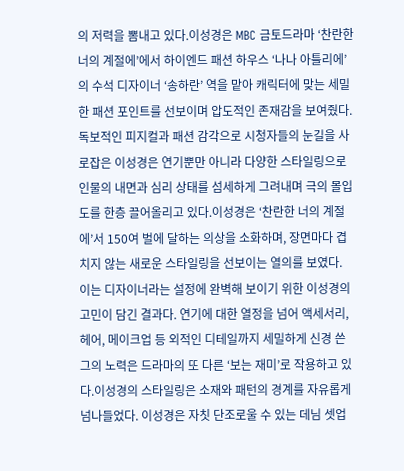의 저력을 뽐내고 있다.이성경은 MBC 금토드라마 ‘찬란한 너의 계절에’에서 하이엔드 패션 하우스 ‘나나 아틀리에’의 수석 디자이너 ‘송하란’ 역을 맡아 캐릭터에 맞는 세밀한 패션 포인트를 선보이며 압도적인 존재감을 보여줬다.독보적인 피지컬과 패션 감각으로 시청자들의 눈길을 사로잡은 이성경은 연기뿐만 아니라 다양한 스타일링으로 인물의 내면과 심리 상태를 섬세하게 그려내며 극의 몰입도를 한층 끌어올리고 있다.이성경은 ‘찬란한 너의 계절에’서 150여 벌에 달하는 의상을 소화하며, 장면마다 겹치지 않는 새로운 스타일링을 선보이는 열의를 보였다. 이는 디자이너라는 설정에 완벽해 보이기 위한 이성경의 고민이 담긴 결과다. 연기에 대한 열정을 넘어 액세서리, 헤어, 메이크업 등 외적인 디테일까지 세밀하게 신경 쓴 그의 노력은 드라마의 또 다른 ‘보는 재미’로 작용하고 있다.이성경의 스타일링은 소재와 패턴의 경계를 자유롭게 넘나들었다. 이성경은 자칫 단조로울 수 있는 데님 셋업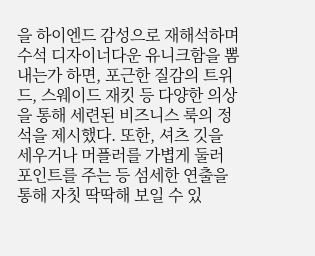을 하이엔드 감성으로 재해석하며 수석 디자이너다운 유니크함을 뽐내는가 하면, 포근한 질감의 트위드, 스웨이드 재킷 등 다양한 의상을 통해 세련된 비즈니스 룩의 정석을 제시했다. 또한, 셔츠 깃을 세우거나 머플러를 가볍게 둘러 포인트를 주는 등 섬세한 연출을 통해 자칫 딱딱해 보일 수 있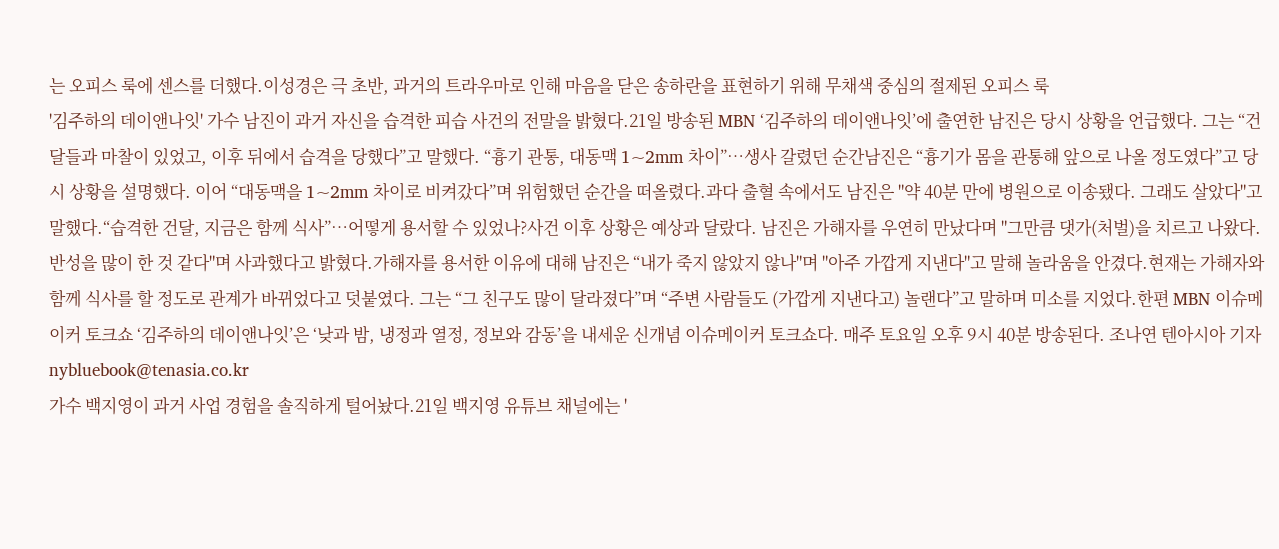는 오피스 룩에 센스를 더했다.이성경은 극 초반, 과거의 트라우마로 인해 마음을 닫은 송하란을 표현하기 위해 무채색 중심의 절제된 오피스 룩
'김주하의 데이앤나잇' 가수 남진이 과거 자신을 습격한 피습 사건의 전말을 밝혔다.21일 방송된 MBN ‘김주하의 데이앤나잇’에 출연한 남진은 당시 상황을 언급했다. 그는 “건달들과 마찰이 있었고, 이후 뒤에서 습격을 당했다”고 말했다. “흉기 관통, 대동맥 1~2mm 차이”…생사 갈렸던 순간남진은 “흉기가 몸을 관통해 앞으로 나올 정도였다”고 당시 상황을 설명했다. 이어 “대동맥을 1~2mm 차이로 비켜갔다”며 위험했던 순간을 떠올렸다.과다 출혈 속에서도 남진은 "약 40분 만에 병원으로 이송됐다. 그래도 살았다"고 말했다.“습격한 건달, 지금은 함께 식사”…어떻게 용서할 수 있었나?사건 이후 상황은 예상과 달랐다. 남진은 가해자를 우연히 만났다며 "그만큼 댓가(처벌)을 치르고 나왔다. 반성을 많이 한 것 같다"며 사과했다고 밝혔다.가해자를 용서한 이유에 대해 남진은 “내가 죽지 않았지 않나"며 "아주 가깝게 지낸다"고 말해 놀라움을 안겼다.현재는 가해자와 함께 식사를 할 정도로 관계가 바뀌었다고 덧붙였다. 그는 “그 친구도 많이 달라졌다”며 “주변 사람들도 (가깝게 지낸다고) 놀랜다”고 말하며 미소를 지었다.한편 MBN 이슈메이커 토크쇼 ‘김주하의 데이앤나잇’은 ‘낮과 밤, 냉정과 열정, 정보와 감동’을 내세운 신개념 이슈메이커 토크쇼다. 매주 토요일 오후 9시 40분 방송된다. 조나연 텐아시아 기자 nybluebook@tenasia.co.kr
가수 백지영이 과거 사업 경험을 솔직하게 털어놨다.21일 백지영 유튜브 채널에는 '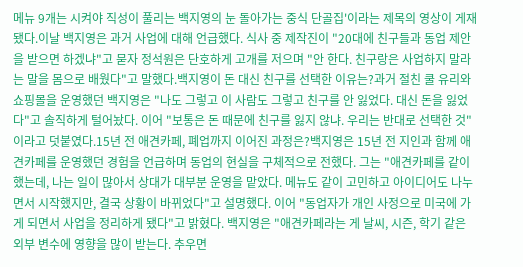메뉴 9개는 시켜야 직성이 풀리는 백지영의 눈 돌아가는 중식 단골집'이라는 제목의 영상이 게재됐다.이날 백지영은 과거 사업에 대해 언급했다. 식사 중 제작진이 "20대에 친구들과 동업 제안을 받으면 하겠냐"고 묻자 정석원은 단호하게 고개를 저으며 "안 한다. 친구랑은 사업하지 말라는 말을 몸으로 배웠다"고 말했다.백지영이 돈 대신 친구를 선택한 이유는?과거 절친 쿨 유리와 쇼핑몰을 운영했던 백지영은 "나도 그렇고 이 사람도 그렇고 친구를 안 잃었다. 대신 돈을 잃었다"고 솔직하게 털어놨다. 이어 "보통은 돈 때문에 친구를 잃지 않냐. 우리는 반대로 선택한 것"이라고 덧붙였다.15년 전 애견카페, 폐업까지 이어진 과정은?백지영은 15년 전 지인과 함께 애견카페를 운영했던 경험을 언급하며 동업의 현실을 구체적으로 전했다. 그는 "애견카페를 같이 했는데, 나는 일이 많아서 상대가 대부분 운영을 맡았다. 메뉴도 같이 고민하고 아이디어도 나누면서 시작했지만, 결국 상황이 바뀌었다"고 설명했다. 이어 "동업자가 개인 사정으로 미국에 가게 되면서 사업을 정리하게 됐다"고 밝혔다. 백지영은 "애견카페라는 게 날씨, 시즌, 학기 같은 외부 변수에 영향을 많이 받는다. 추우면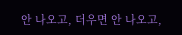안 나오고, 더우면 안 나오고,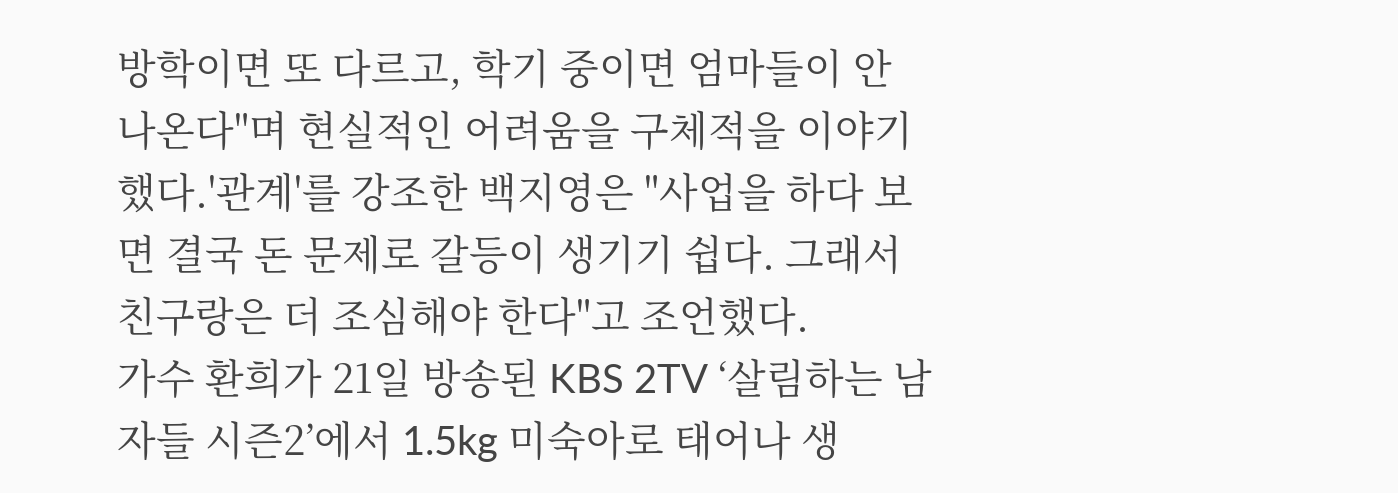방학이면 또 다르고, 학기 중이면 엄마들이 안 나온다"며 현실적인 어려움을 구체적을 이야기했다.'관계'를 강조한 백지영은 "사업을 하다 보면 결국 돈 문제로 갈등이 생기기 쉽다. 그래서 친구랑은 더 조심해야 한다"고 조언했다.
가수 환희가 21일 방송된 KBS 2TV ‘살림하는 남자들 시즌2’에서 1.5kg 미숙아로 태어나 생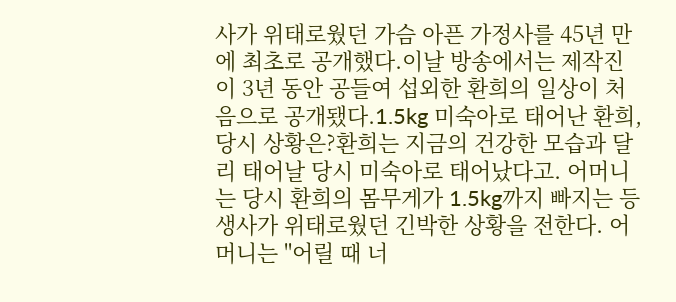사가 위태로웠던 가슴 아픈 가정사를 45년 만에 최초로 공개했다.이날 방송에서는 제작진이 3년 동안 공들여 섭외한 환희의 일상이 처음으로 공개됐다.1.5kg 미숙아로 태어난 환희, 당시 상황은?환희는 지금의 건강한 모습과 달리 태어날 당시 미숙아로 태어났다고. 어머니는 당시 환희의 몸무게가 1.5kg까지 빠지는 등 생사가 위태로웠던 긴박한 상황을 전한다. 어머니는 "어릴 때 너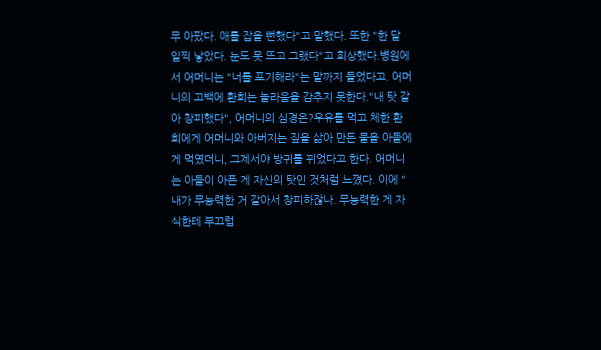무 아팠다. 애를 잡을 뻔했다"고 말했다. 또한 "한 달 일찍 낳았다. 눈도 못 뜨고 그랬다"고 회상했다.병원에서 어머니는 "너를 포기해라"는 말까지 들었다고. 어머니의 고백에 환희는 놀라움을 감추지 못한다."내 탓 같아 창피했다", 어머니의 심경은?우유를 먹고 체한 환희에게 어머니와 아버지는 짚을 삶아 만든 물을 아들에게 먹였더니, 그제서야 방귀를 뀌었다고 한다. 어머니는 아들이 아픈 게 자신의 탓인 것처럼 느꼈다. 이에 "내가 무능력한 거 같아서 창피하잖나. 무능력한 게 자식한테 부끄럽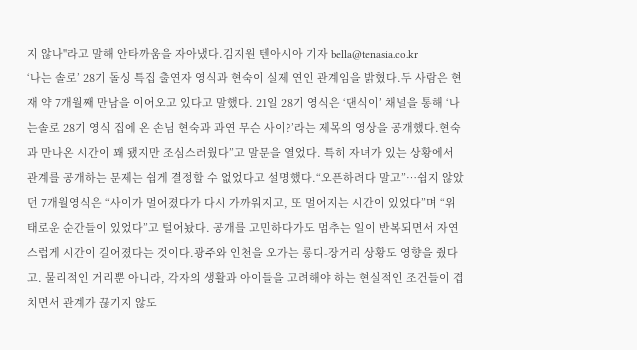지 않나"라고 말해 안타까움을 자아냈다.김지원 텐아시아 기자 bella@tenasia.co.kr
‘나는 솔로’ 28기 돌싱 특집 출연자 영식과 현숙이 실제 연인 관계임을 밝혔다.두 사람은 현재 약 7개월째 만남을 이어오고 있다고 말했다. 21일 28기 영식은 ‘댄식이’ 채널을 통해 ‘나는솔로 28기 영식 집에 온 손님 현숙과 과연 무슨 사이?’라는 제목의 영상을 공개했다.현숙과 만나온 시간이 꽤 됐지만 조심스러웠다”고 말문을 열었다. 특히 자녀가 있는 상황에서 관계를 공개하는 문제는 쉽게 결정할 수 없었다고 설명했다.“오픈하려다 말고”…쉽지 않았던 7개월영식은 “사이가 멀어졌다가 다시 가까워지고, 또 멀어지는 시간이 있었다”며 “위태로운 순간들이 있었다”고 털어놨다. 공개를 고민하다가도 멈추는 일이 반복되면서 자연스럽게 시간이 길어졌다는 것이다.광주와 인천을 오가는 롱디-장거리 상황도 영향을 줬다고. 물리적인 거리뿐 아니라, 각자의 생활과 아이들을 고려해야 하는 현실적인 조건들이 겹치면서 관계가 끊기지 않도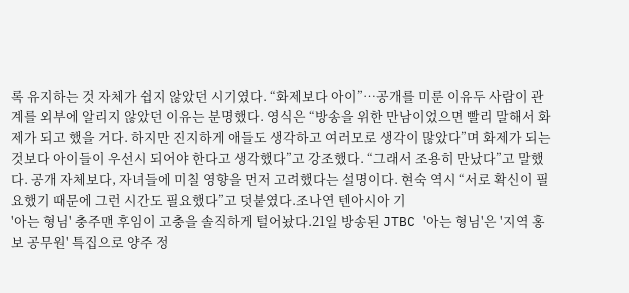록 유지하는 것 자체가 쉽지 않았던 시기였다. “화제보다 아이”…공개를 미룬 이유두 사람이 관계를 외부에 알리지 않았던 이유는 분명했다. 영식은 “방송을 위한 만남이었으면 빨리 말해서 화제가 되고 했을 거다. 하지만 진지하게 애들도 생각하고 여러모로 생각이 많았다”며 화제가 되는 것보다 아이들이 우선시 되어야 한다고 생각했다”고 강조했다. “그래서 조용히 만났다”고 말했다. 공개 자체보다, 자녀들에 미칠 영향을 먼저 고려했다는 설명이다. 현숙 역시 “서로 확신이 필요했기 때문에 그런 시간도 필요했다”고 덧붙였다.조나연 텐아시아 기
'아는 형님' 충주맨 후임이 고충을 솔직하게 털어놨다.21일 방송된 JTBC '아는 형님'은 '지역 홍보 공무원' 특집으로 양주 정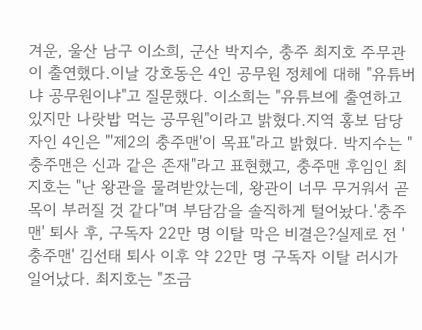겨운, 울산 남구 이소희, 군산 박지수, 충주 최지호 주무관이 출연했다.이날 강호동은 4인 공무원 정체에 대해 "유튜버냐 공무원이냐"고 질문했다. 이소희는 "유튜브에 출연하고 있지만 나랏밥 먹는 공무원"이라고 밝혔다.지역 홍보 담당자인 4인은 "'제2의 충주맨'이 목표"라고 밝혔다. 박지수는 "충주맨은 신과 같은 존재"라고 표현했고, 충주맨 후임인 최지호는 "난 왕관을 물려받았는데, 왕관이 너무 무거워서 곧 목이 부러질 것 같다"며 부담감을 솔직하게 털어놨다.'충주맨' 퇴사 후, 구독자 22만 명 이탈 막은 비결은?실제로 전 '충주맨' 김선태 퇴사 이후 약 22만 명 구독자 이탈 러시가 일어났다. 최지호는 "조금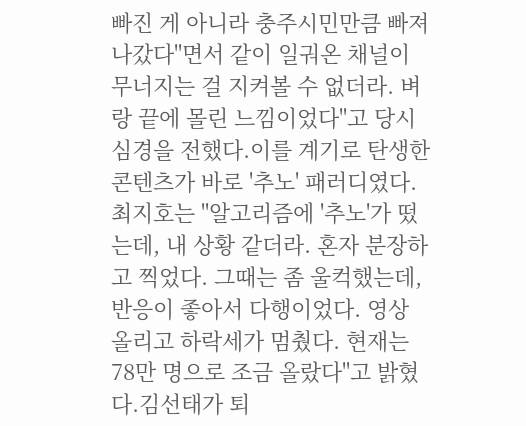빠진 게 아니라 충주시민만큼 빠져나갔다"면서 같이 일궈온 채널이 무너지는 걸 지켜볼 수 없더라. 벼랑 끝에 몰린 느낌이었다"고 당시 심경을 전했다.이를 계기로 탄생한 콘텐츠가 바로 '추노' 패러디였다. 최지호는 "알고리즘에 '추노'가 떴는데, 내 상황 같더라. 혼자 분장하고 찍었다. 그때는 좀 울컥했는데, 반응이 좋아서 다행이었다. 영상 올리고 하락세가 멈췄다. 현재는 78만 명으로 조금 올랐다"고 밝혔다.김선태가 퇴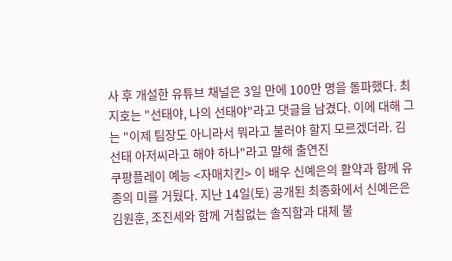사 후 개설한 유튜브 채널은 3일 만에 100만 명을 돌파했다. 최지호는 "선태야, 나의 선태야"라고 댓글을 남겼다. 이에 대해 그는 "이제 팀장도 아니라서 뭐라고 불러야 할지 모르겠더라. 김선태 아저씨라고 해야 하나"라고 말해 출연진
쿠팡플레이 예능 <자매치킨> 이 배우 신예은의 활약과 함께 유종의 미를 거뒀다. 지난 14일(토) 공개된 최종화에서 신예은은 김원훈, 조진세와 함께 거침없는 솔직함과 대체 불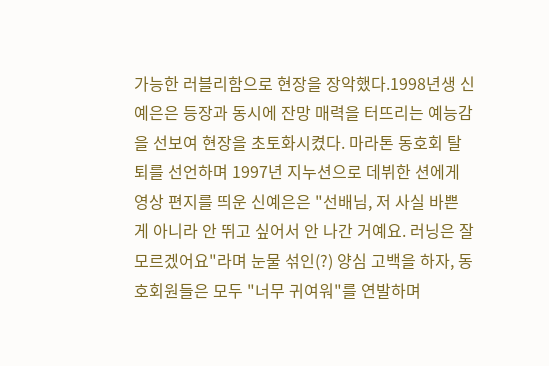가능한 러블리함으로 현장을 장악했다.1998년생 신예은은 등장과 동시에 잔망 매력을 터뜨리는 예능감을 선보여 현장을 초토화시켰다. 마라톤 동호회 탈퇴를 선언하며 1997년 지누션으로 데뷔한 션에게 영상 편지를 띄운 신예은은 "선배님, 저 사실 바쁜 게 아니라 안 뛰고 싶어서 안 나간 거예요. 러닝은 잘 모르겠어요"라며 눈물 섞인(?) 양심 고백을 하자, 동호회원들은 모두 "너무 귀여워"를 연발하며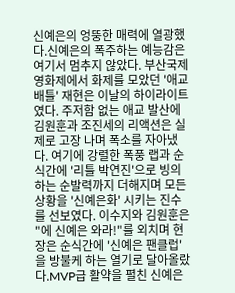신예은의 엉뚱한 매력에 열광했다.신예은의 폭주하는 예능감은 여기서 멈추지 않았다. 부산국제영화제에서 화제를 모았던 '애교 배틀' 재현은 이날의 하이라이트였다. 주저함 없는 애교 발산에 김원훈과 조진세의 리액션은 실제로 고장 나며 폭소를 자아냈다. 여기에 강렬한 폭풍 랩과 순식간에 '리틀 박연진'으로 빙의하는 순발력까지 더해지며 모든 상황을 '신예은화' 시키는 진수를 선보였다. 이수지와 김원훈은 "에 신예은 와라!"를 외치며 현장은 순식간에 '신예은 팬클럽'을 방불케 하는 열기로 달아올랐다.MVP급 활약을 펼친 신예은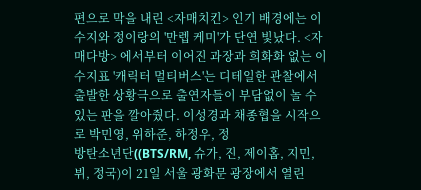편으로 막을 내린 <자매치킨> 인기 배경에는 이수지와 정이랑의 '만렙 케미'가 단연 빛났다. <자매다방> 에서부터 이어진 과장과 희화화 없는 이수지표 '캐릭터 멀티버스'는 디테일한 관찰에서 출발한 상황극으로 출연자들이 부담없이 놀 수 있는 판을 깔아줬다. 이성경과 채종협을 시작으로 박민영, 위하준, 하정우, 정
방탄소년단((BTS/RM, 슈가, 진, 제이홉, 지민, 뷔, 정국)이 21일 서울 광화문 광장에서 열린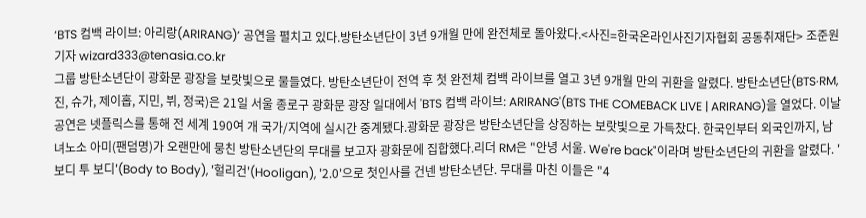‘BTS 컴백 라이브: 아리랑(ARIRANG)’ 공연을 펼치고 있다.방탄소년단이 3년 9개월 만에 완전체로 돌아왔다.<사진=한국온라인사진기자협회 공동취재단> 조준원 기자 wizard333@tenasia.co.kr
그룹 방탄소년단이 광화문 광장을 보랏빛으로 물들였다. 방탄소년단이 전역 후 첫 완전체 컴백 라이브를 열고 3년 9개월 만의 귀환을 알렸다. 방탄소년단(BTS·RM, 진, 슈가, 제이홉, 지민, 뷔, 정국)은 21일 서울 종로구 광화문 광장 일대에서 'BTS 컴백 라이브: ARIRANG'(BTS THE COMEBACK LIVE | ARIRANG)을 열었다. 이날 공연은 넷플릭스를 통해 전 세계 190여 개 국가/지역에 실시간 중계됐다.광화문 광장은 방탄소년단을 상징하는 보랏빛으로 가득찼다. 한국인부터 외국인까지, 남녀노소 아미(팬덤명)가 오랜만에 뭉친 방탄소년단의 무대를 보고자 광화문에 집합했다.리더 RM은 "안녕 서울. We're back"이라며 방탄소년단의 귀환을 알렸다. '보디 투 보디'(Body to Body), '헐리건'(Hooligan), '2.0'으로 첫인사를 건넨 방탄소년단. 무대를 마친 이들은 "4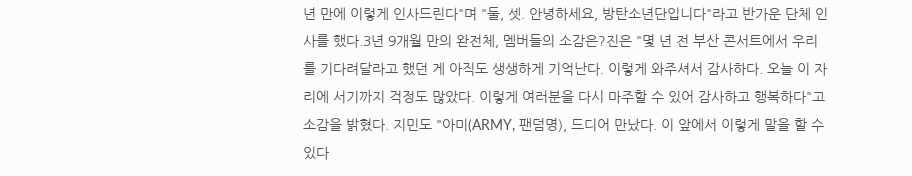년 만에 이렇게 인사드린다"며 "둘, 셋. 안녕하세요, 방탄소년단입니다"라고 반가운 단체 인사를 했다.3년 9개월 만의 완전체, 멤버들의 소감은?진은 "몇 년 전 부산 콘서트에서 우리를 기다려달라고 했던 게 아직도 생생하게 기억난다. 이렇게 와주셔서 감사하다. 오늘 이 자리에 서기까지 걱정도 많았다. 이렇게 여러분을 다시 마주할 수 있어 감사하고 행복하다"고 소감을 밝혔다. 지민도 "아미(ARMY, 팬덤명), 드디어 만났다. 이 앞에서 이렇게 말을 할 수 있다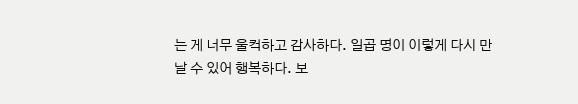는 게 너무 울컥하고 감사하다. 일곱 명이 이렇게 다시 만날 수 있어 행복하다. 보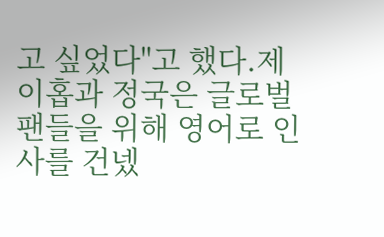고 싶었다"고 했다.제이홉과 정국은 글로벌 팬들을 위해 영어로 인사를 건넸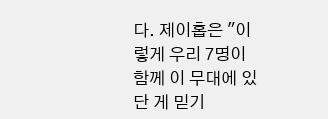다. 제이홉은 "이렇게 우리 7명이 함께 이 무대에 있단 게 믿기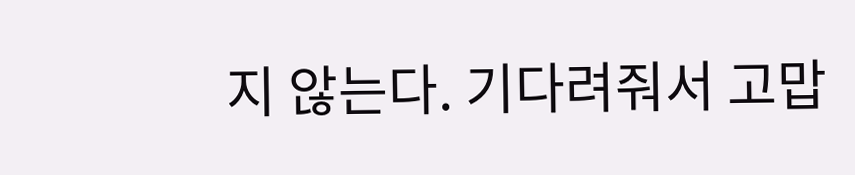지 않는다. 기다려줘서 고맙